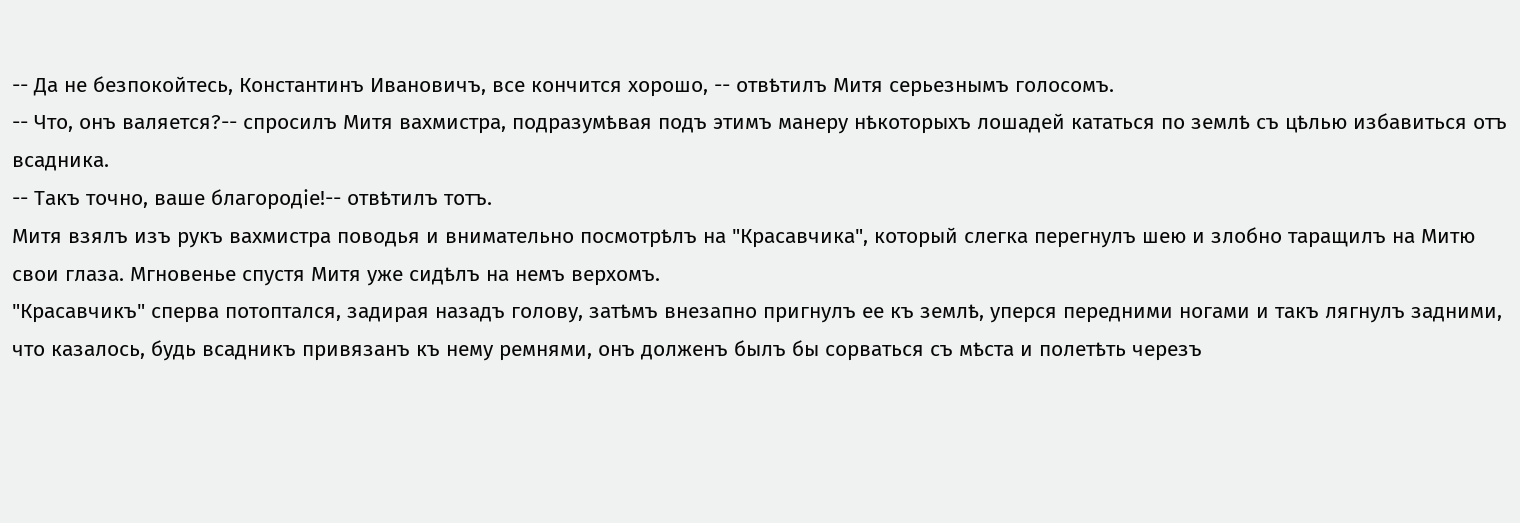-- Да не безпокойтесь, Константинъ Ивановичъ, все кончится хорошо, -- отвѣтилъ Митя серьезнымъ голосомъ.
-- Что, онъ валяется?-- спросилъ Митя вахмистра, подразумѣвая подъ этимъ манеру нѣкоторыхъ лошадей кататься по землѣ съ цѣлью избавиться отъ всадника.
-- Такъ точно, ваше благородіе!-- отвѣтилъ тотъ.
Митя взялъ изъ рукъ вахмистра поводья и внимательно посмотрѣлъ на "Красавчика", который слегка перегнулъ шею и злобно таращилъ на Митю свои глаза. Мгновенье спустя Митя уже сидѣлъ на немъ верхомъ.
"Красавчикъ" сперва потоптался, задирая назадъ голову, затѣмъ внезапно пригнулъ ее къ землѣ, уперся передними ногами и такъ лягнулъ задними, что казалось, будь всадникъ привязанъ къ нему ремнями, онъ долженъ былъ бы сорваться съ мѣста и полетѣть черезъ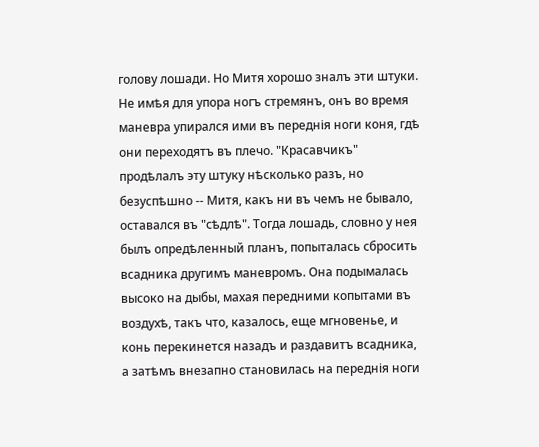голову лошади. Но Митя хорошо зналъ эти штуки. Не имѣя для упора ногъ стремянъ, онъ во время маневра упирался ими въ переднія ноги коня, гдѣ они переходятъ въ плечо. "Красавчикъ" продѣлалъ эту штуку нѣсколько разъ, но безуспѣшно -- Митя, какъ ни въ чемъ не бывало, оставался въ "сѣдлѣ". Тогда лошадь, словно у нея былъ опредѣленный планъ, попыталась сбросить всадника другимъ маневромъ. Она подымалась высоко на дыбы, махая передними копытами въ воздухѣ, такъ что, казалось, еще мгновенье, и конь перекинется назадъ и раздавитъ всадника, а затѣмъ внезапно становилась на переднія ноги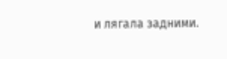и лягала задними.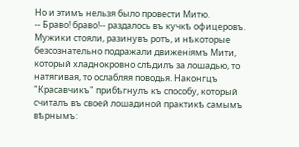Но и этимъ нельзя было провести Митю.
-- Браво! браво!-- раздалось въ кучкѣ офицеровъ. Мужики стояли, разинувъ ротъ, и нѣкоторые безсознательно подражали движеніямъ Мити, который хладнокровно слѣдилъ за лошадью, то натягивая, то ослабляя поводья. Наконгцъ "Красавчикъ" прибѣгнулъ къ способу, который считалъ въ своей лошадиной практикѣ самымъ вѣрнымъ: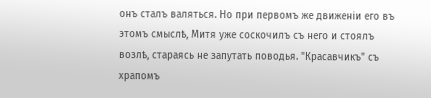онъ сталъ валяться. Но при первомъ же движеніи его въ этомъ смыслѣ, Митя уже соскочилъ съ него и стоялъ возлѣ, стараясь не запутать поводья. "Красавчикъ" съ храпомъ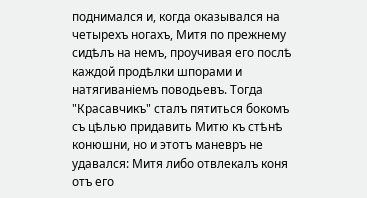поднимался и, когда оказывался на четырехъ ногахъ, Митя по прежнему сидѣлъ на немъ, проучивая его послѣ каждой продѣлки шпорами и натягиваніемъ поводьевъ. Тогда "Красавчикъ" сталъ пятиться бокомъ съ цѣлью придавить Митю къ стѣнѣ конюшни, но и этотъ маневръ не удавался: Митя либо отвлекалъ коня отъ его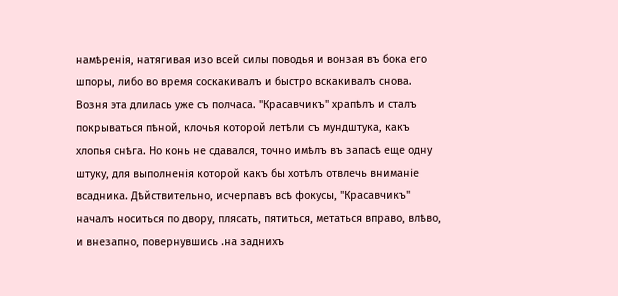намѣренія, натягивая изо всей силы поводья и вонзая въ бока его шпоры, либо во время соскакивалъ и быстро вскакивалъ снова. Возня эта длилась уже съ полчаса. "Красавчикъ" храпѣлъ и сталъ покрываться пѣной, клочья которой летѣли съ мундштука, какъ хлопья снѣга. Но конь не сдавался, точно имѣлъ въ запасѣ еще одну штуку, для выполненія которой какъ бы хотѣлъ отвлечь вниманіе всадника. Дѣйствительно, исчерпавъ всѣ фокусы, "Красавчикъ" началъ носиться по двору, плясать, пятиться, метаться вправо, влѣво, и внезапно, повернувшись .на заднихъ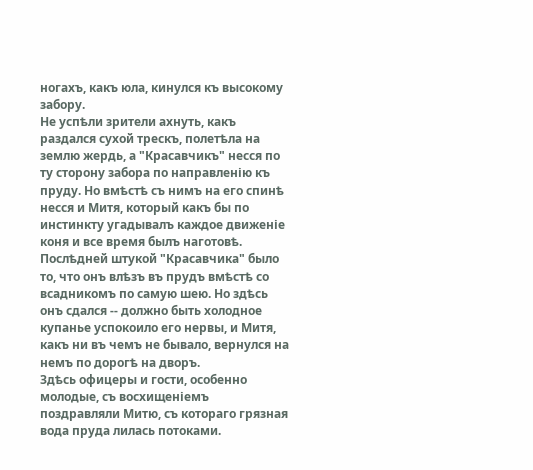ногахъ, какъ юла, кинулся къ высокому забору.
Не успѣли зрители ахнуть, какъ раздался сухой трескъ, полетѣла на землю жердь, а "Красавчикъ" несся по ту сторону забора по направленію къ пруду. Но вмѣстѣ съ нимъ на его спинѣ несся и Митя, который какъ бы по инстинкту угадывалъ каждое движеніе коня и все время былъ наготовѣ. Послѣдней штукой "Красавчика" было то, что онъ влѣзъ въ прудъ вмѣстѣ со всадникомъ по самую шею. Но здѣсь онъ сдался -- должно быть холодное купанье успокоило его нервы, и Митя, какъ ни въ чемъ не бывало, вернулся на немъ по дорогѣ на дворъ.
Здѣсь офицеры и гости, особенно молодые, съ восхищеніемъ поздравляли Митю, съ котораго грязная вода пруда лилась потоками.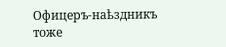Офицеръ-наѣздникъ тоже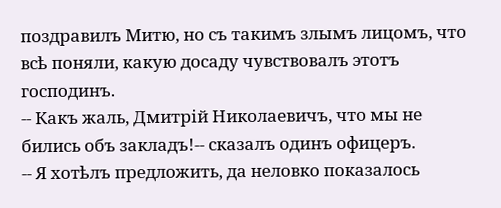поздравилъ Митю, но съ такимъ злымъ лицомъ, что всѣ поняли, какую досаду чувствовалъ этотъ господинъ.
-- Какъ жаль, Дмитрій Николаевичъ, что мы не бились объ закладъ!-- сказалъ одинъ офицеръ.
-- Я хотѣлъ предложить, да неловко показалось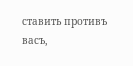ставить противъ васъ,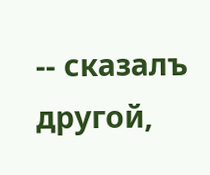-- сказалъ другой,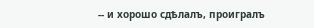-- и хорошо сдѣлалъ, проигралъ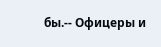бы.-- Офицеры и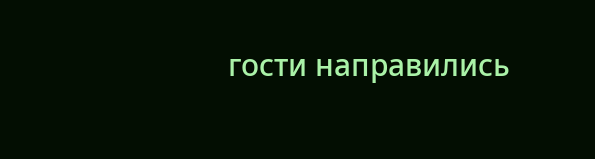гости направились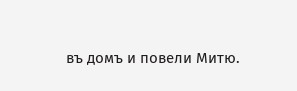въ домъ и повели Митю.